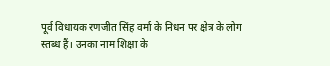पूर्व विधायक रणजीत सिंह वर्मा के निधन पर क्षेत्र के लोग स्तब्ध हैं। उनका नाम शिक्षा के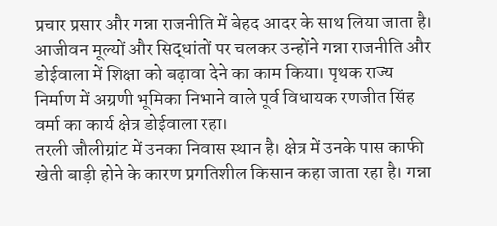प्रचार प्रसार और गन्ना राजनीति में बेहद आदर के साथ लिया जाता है। आजीवन मूल्यों और सिद्धांतों पर चलकर उन्होंने गन्ना राजनीति और डोईवाला में शिक्षा को बढ़ावा देने का काम किया। पृथक राज्य निर्माण में अग्रणी भूमिका निभाने वाले पूर्व विधायक रणजीत सिंह वर्मा का कार्य क्षेत्र डोईवाला रहा।
तरली जौलीग्रांट में उनका निवास स्थान है। क्षेत्र में उनके पास काफी खेती बाड़ी होने के कारण प्रगतिशील किसान कहा जाता रहा है। गन्ना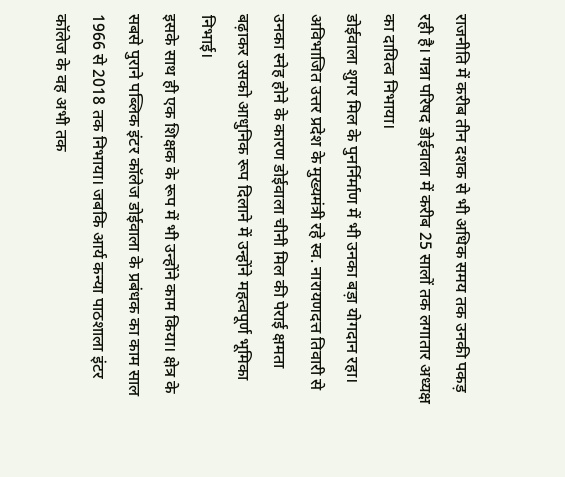राजनीति में करीब तीन दशक से भी अधिक समय तक उनकी पकड़ रही है। गन्ना परिषद डोईवाला में करीब 25 सालों तक लगातार अध्यक्ष का दायित्व निभाया।
डोईवाला शुगर मिल के पुनर्निर्माण में भी उनका बड़ा योगदान रहा। अविभाजित उत्तर प्रदेश के मुख्यमंत्री रहे स्व. नारायणदत्त तिवारी से उनका स्नेह होने के कारण डोईवाला चीनी मिल की पेराई क्षमता बढ़ाकर उसको आधुनिक रूप दिलाने में उन्होंने महत्वपूर्ण भूमिका निभाई।
इसके साथ ही एक शिक्षक के रूप में भी उन्होंने काम किया। क्षेत्र के सबसे पुराने पब्लिक इंटर कॉलेज डोईवाला के प्रबंधक का काम साल 1966 से 2018 तक निभाया। जबकि आर्य कन्या पाठशाला इंटर कॉलेज के वह अभी तक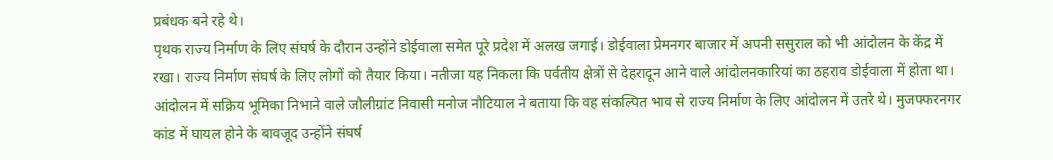प्रबंधक बने रहे थे।
पृथक राज्य निर्माण के लिए संघर्ष के दौरान उन्होंने डोईवाला समेत पूरे प्रदेश में अलख जगाई। डोईवाला प्रेमनगर बाजार में अपनी ससुराल को भी आंदोलन के केंद्र में रखा। राज्य निर्माण संघर्ष के लिए लोगों को तैयार किया। नतीजा यह निकला कि पर्वतीय क्षेत्रों से देहरादून आने वाले आंदोलनकारियां का ठहराव डोईवाला में होता था।
आंदोलन में सक्रिय भूमिका निभाने वाले जौलीग्रांट निवासी मनोज नौटियाल ने बताया कि वह संकल्पित भाव से राज्य निर्माण के लिए आंदोलन में उतरे थे। मुजफ्फरनगर कांड में घायल होने के बावजूद उन्होंने संघर्ष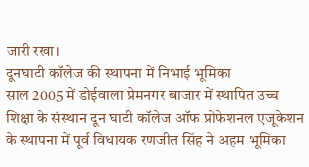जारी रखा।
दूनघाटी कॉलेज की स्थापना में निभाई भूमिका
साल 2005 में डोईवाला प्रेमनगर बाजार में स्थापित उच्च शिक्षा के संस्थान दून घाटी कॉलेज ऑफ प्रोफेशनल एजूकेशन के स्थापना में पूर्व विधायक रणजीत सिंह ने अहम भूमिका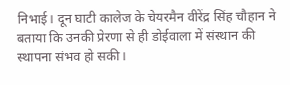निभाई। दून घाटी कालेज के चेयरमैन वीरेंद्र सिंह चौहान ने बताया कि उनकी प्रेरणा से ही डोईवाला में संस्थान की स्थापना संभव हो सकी।